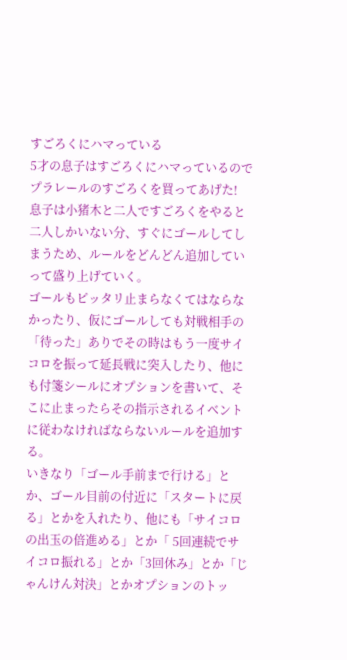すごろくにハマっている
5才の息子はすごろくにハマっているのでプラレールのすごろくを買ってあげた!
息子は小猪木と二人ですごろくをやると二人しかいない分、すぐにゴールしてしまうため、ルールをどんどん追加していって盛り上げていく。
ゴールもピッタリ止まらなくてはならなかったり、仮にゴールしても対戦相手の「待った」ありでその時はもう一度サイコロを振って延長戦に突入したり、他にも付箋シールにオプションを書いて、そこに止まったらその指示されるイベントに従わなければならないルールを追加する。
いきなり「ゴール手前まで行ける」とか、ゴール目前の付近に「スタートに戻る」とかを入れたり、他にも「サイコロの出玉の倍進める」とか「 5回連続でサイコロ振れる」とか「3回休み」とか「じゃんけん対決」とかオプションのトッ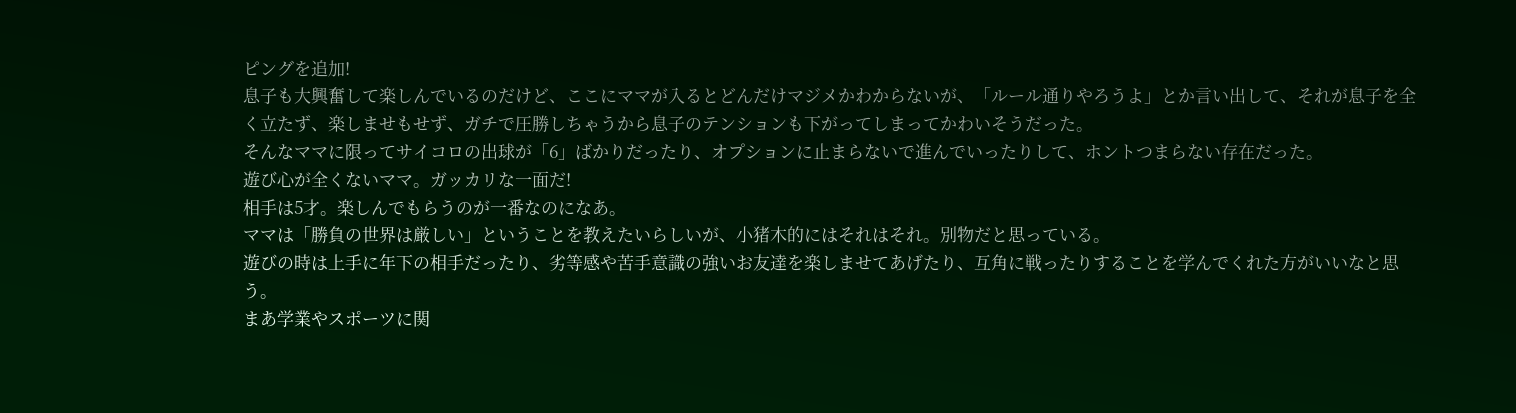ピングを追加!
息子も大興奮して楽しんでいるのだけど、ここにママが入るとどんだけマジメかわからないが、「ルール通りやろうよ」とか言い出して、それが息子を全く立たず、楽しませもせず、ガチで圧勝しちゃうから息子のテンションも下がってしまってかわいそうだった。
そんなママに限ってサイコロの出球が「6」ばかりだったり、オプションに止まらないで進んでいったりして、ホントつまらない存在だった。
遊び心が全くないママ。ガッカリな一面だ!
相手は5才。楽しんでもらうのが一番なのになあ。
ママは「勝負の世界は厳しい」ということを教えたいらしいが、小猪木的にはそれはそれ。別物だと思っている。
遊びの時は上手に年下の相手だったり、劣等感や苦手意識の強いお友達を楽しませてあげたり、互角に戦ったりすることを学んでくれた方がいいなと思う。
まあ学業やスポーツに関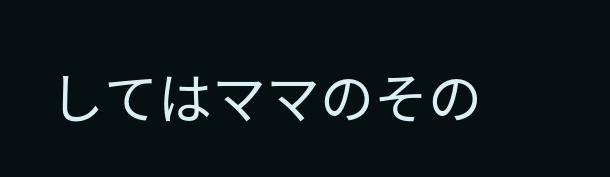してはママのその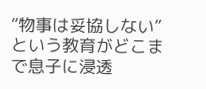“物事は妥協しない”という教育がどこまで息子に浸透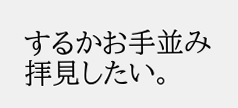するかお手並み拝見したい。